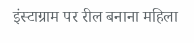इंस्टाग्राम पर रील बनाना महिला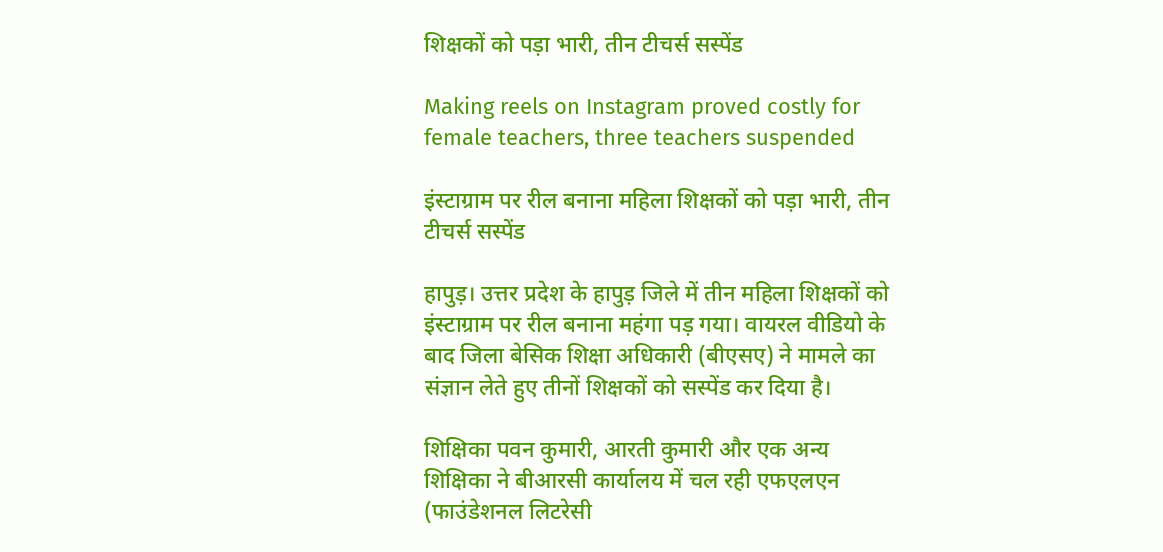शिक्षकों को पड़ा भारी, तीन टीचर्स सस्पेंड

Making reels on Instagram proved costly for female teachers, three teachers suspended

इंस्टाग्राम पर रील बनाना महिला शिक्षकों को पड़ा भारी, तीन टीचर्स सस्पेंड

हापुड़। उत्तर प्रदेश के हापुड़ जिले में तीन महिला शिक्षकों को इंस्टाग्राम पर रील बनाना महंगा पड़ गया। वायरल वीडियो के बाद जिला बेसिक शिक्षा अधिकारी (बीएसए) ने मामले का संज्ञान लेते हुए तीनों शिक्षकों को सस्पेंड कर दिया है।

शिक्षिका पवन कुमारी, आरती कुमारी और एक अन्य शिक्षिका ने बीआरसी कार्यालय में चल रही एफएलएन (फाउंडेशनल लिटरेसी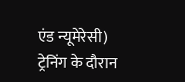एंड न्यूमेरेसी) ट्रेनिंग के दौरान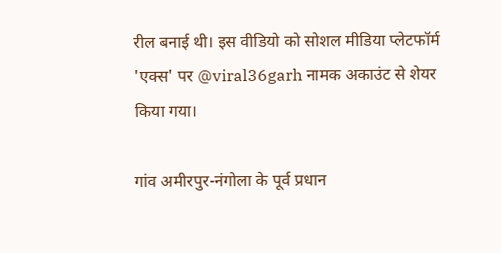रील बनाई थी। इस वीडियो को सोशल मीडिया प्लेटफॉर्म 'एक्स' पर @viral36garh नामक अकाउंट से शेयर किया गया।

गांव अमीरपुर-नंगोला के पूर्व प्रधान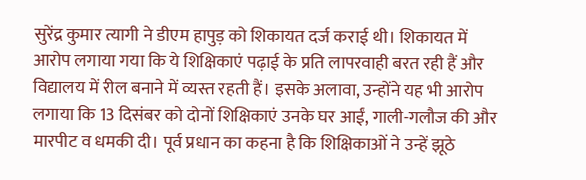सुरेंद्र कुमार त्यागी ने डीएम हापुड़ को शिकायत दर्ज कराई थी। शिकायत में आरोप लगाया गया कि ये शिक्षिकाएं पढ़ाई के प्रति लापरवाही बरत रही हैं और विद्यालय में रील बनाने में व्यस्त रहती हैं। इसके अलावा, उन्होंने यह भी आरोप लगाया कि 13 दिसंबर को दोनों शिक्षिकाएं उनके घर आईं, गाली-गलौज की और मारपीट व धमकी दी। पूर्व प्रधान का कहना है कि शिक्षिकाओं ने उन्हें झूठे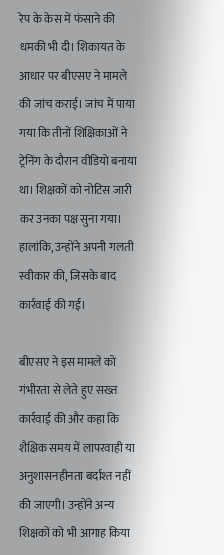रेप के केस में फंसाने की धमकी भी दी। शिकायत के आधार पर बीएसए ने मामले की जांच कराई। जांच में पाया गया कि तीनों शिक्षिकाओं ने ट्रेनिंग के दौरान वीडियो बनाया था। शिक्षकों को नोटिस जारी कर उनका पक्ष सुना गया। हालांकि, उन्होंने अपनी गलती स्वीकार की, जिसके बाद कार्रवाई की गई।

बीएसए ने इस मामले को गंभीरता से लेते हुए सख्त कार्रवाई की और कहा कि शैक्षिक समय में लापरवाही या अनुशासनहीनता बर्दाश्त नहीं की जाएगी। उन्होंने अन्य शिक्षकों को भी आगाह किया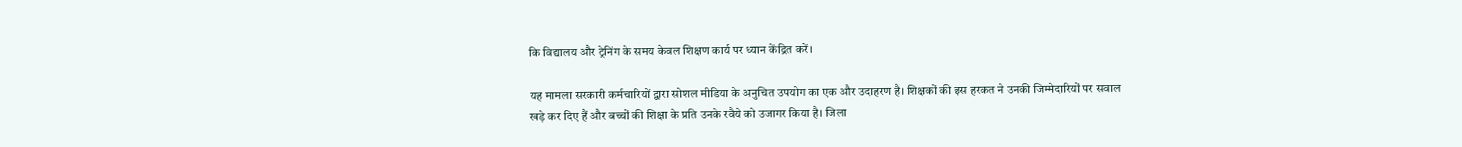कि विद्यालय और ट्रेनिंग के समय केवल शिक्षण कार्य पर ध्यान केंद्रित करें।

यह मामला सरकारी कर्मचारियों द्वारा सोशल मीडिया के अनुचित उपयोग का एक और उदाहरण है। शिक्षकों की इस हरकत ने उनकी जिम्मेदारियों पर सवाल खड़े कर दिए हैं और बच्चों की शिक्षा के प्रति उनके रवैये को उजागर किया है। जिला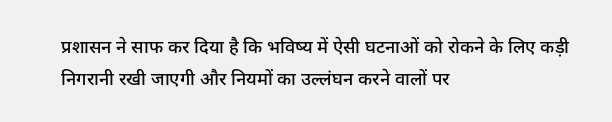प्रशासन ने साफ कर दिया है कि भविष्य में ऐसी घटनाओं को रोकने के लिए कड़ी निगरानी रखी जाएगी और नियमों का उल्लंघन करने वालों पर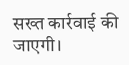सख्त कार्रवाई की जाएगी।